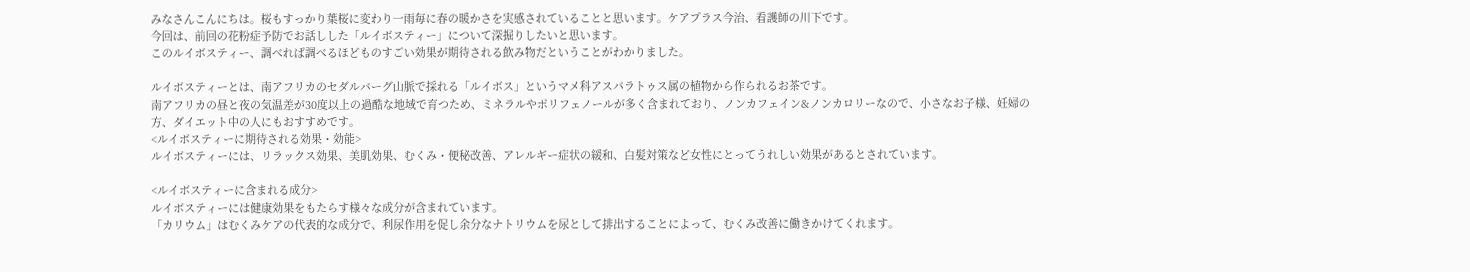みなさんこんにちは。桜もすっかり葉桜に変わり一雨毎に春の暖かさを実感されていることと思います。ケアプラス今治、看護師の川下です。
今回は、前回の花粉症予防でお話しした「ルイボスティー」について深掘りしたいと思います。
このルイボスティー、調べれば調べるほどものすごい効果が期待される飲み物だということがわかりました。

ルイボスティーとは、南アフリカのセダルバーグ山脈で採れる「ルイボス」というマメ科アスパラトゥス属の植物から作られるお茶です。
南アフリカの昼と夜の気温差が30度以上の過酷な地域で育つため、ミネラルやポリフェノールが多く含まれており、ノンカフェイン&ノンカロリーなので、小さなお子様、妊婦の方、ダイエット中の人にもおすすめです。
<ルイボスティーに期待される効果・効能>
ルイボスティーには、リラックス効果、美肌効果、むくみ・便秘改善、アレルギー症状の緩和、白髪対策など女性にとってうれしい効果があるとされています。

<ルイボスティーに含まれる成分>
ルイボスティーには健康効果をもたらす様々な成分が含まれています。
「カリウム」はむくみケアの代表的な成分で、利尿作用を促し余分なナトリウムを尿として排出することによって、むくみ改善に働きかけてくれます。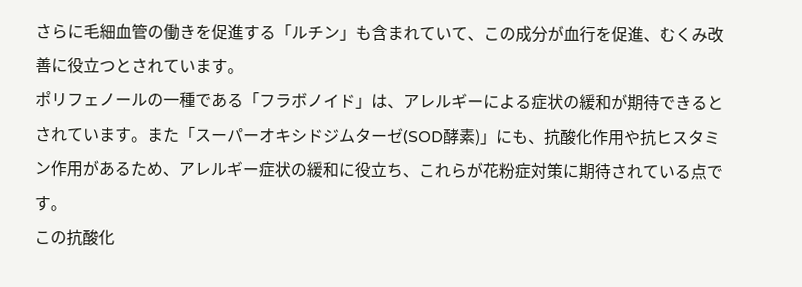さらに毛細血管の働きを促進する「ルチン」も含まれていて、この成分が血行を促進、むくみ改善に役立つとされています。
ポリフェノールの一種である「フラボノイド」は、アレルギーによる症状の緩和が期待できるとされています。また「スーパーオキシドジムターゼ(SOD酵素)」にも、抗酸化作用や抗ヒスタミン作用があるため、アレルギー症状の緩和に役立ち、これらが花粉症対策に期待されている点です。
この抗酸化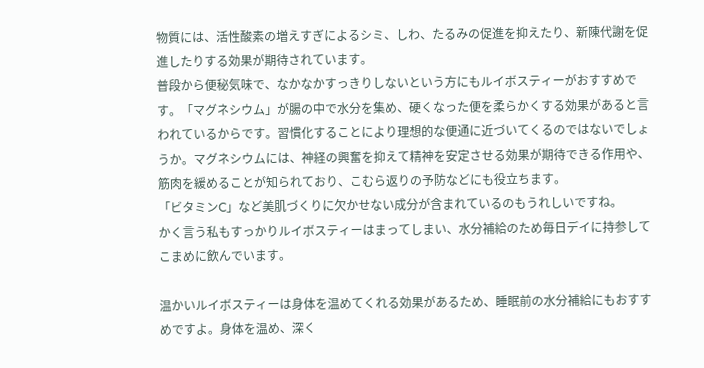物質には、活性酸素の増えすぎによるシミ、しわ、たるみの促進を抑えたり、新陳代謝を促進したりする効果が期待されています。
普段から便秘気味で、なかなかすっきりしないという方にもルイボスティーがおすすめです。「マグネシウム」が腸の中で水分を集め、硬くなった便を柔らかくする効果があると言われているからです。習慣化することにより理想的な便通に近づいてくるのではないでしょうか。マグネシウムには、神経の興奮を抑えて精神を安定させる効果が期待できる作用や、筋肉を緩めることが知られており、こむら返りの予防などにも役立ちます。
「ビタミンC」など美肌づくりに欠かせない成分が含まれているのもうれしいですね。
かく言う私もすっかりルイボスティーはまってしまい、水分補給のため毎日デイに持参してこまめに飲んでいます。

温かいルイボスティーは身体を温めてくれる効果があるため、睡眠前の水分補給にもおすすめですよ。身体を温め、深く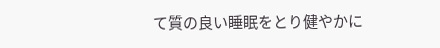て質の良い睡眠をとり健やかに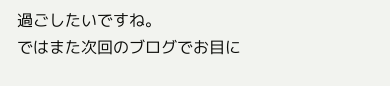過ごしたいですね。
ではまた次回のブログでお目に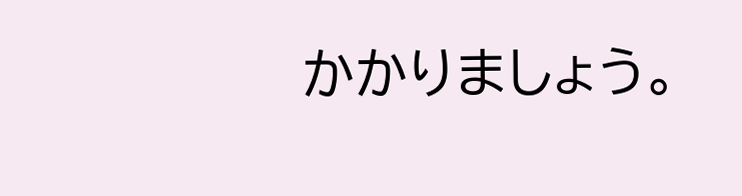かかりましょう。